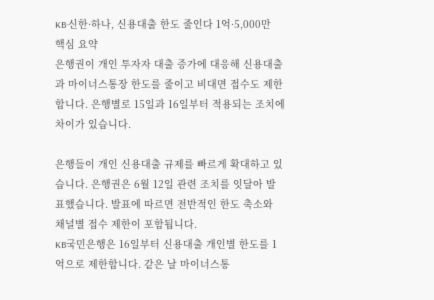KB·신한·하나, 신용대출 한도 줄인다 1억·5,000만
핵심 요약
은행권이 개인 투자자 대출 증가에 대응해 신용대출과 마이너스통장 한도를 줄이고 비대면 접수도 제한합니다. 은행별로 15일과 16일부터 적용되는 조치에 차이가 있습니다.

은행들이 개인 신용대출 규제를 빠르게 확대하고 있습니다. 은행권은 6월 12일 관련 조치를 잇달아 발표했습니다. 발표에 따르면 전반적인 한도 축소와 채널별 접수 제한이 포함됩니다.
KB국민은행은 16일부터 신용대출 개인별 한도를 1억으로 제한합니다. 같은 날 마이너스통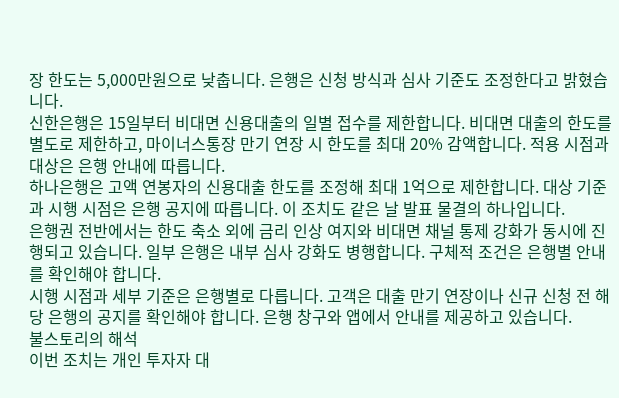장 한도는 5,000만원으로 낮춥니다. 은행은 신청 방식과 심사 기준도 조정한다고 밝혔습니다.
신한은행은 15일부터 비대면 신용대출의 일별 접수를 제한합니다. 비대면 대출의 한도를 별도로 제한하고, 마이너스통장 만기 연장 시 한도를 최대 20% 감액합니다. 적용 시점과 대상은 은행 안내에 따릅니다.
하나은행은 고액 연봉자의 신용대출 한도를 조정해 최대 1억으로 제한합니다. 대상 기준과 시행 시점은 은행 공지에 따릅니다. 이 조치도 같은 날 발표 물결의 하나입니다.
은행권 전반에서는 한도 축소 외에 금리 인상 여지와 비대면 채널 통제 강화가 동시에 진행되고 있습니다. 일부 은행은 내부 심사 강화도 병행합니다. 구체적 조건은 은행별 안내를 확인해야 합니다.
시행 시점과 세부 기준은 은행별로 다릅니다. 고객은 대출 만기 연장이나 신규 신청 전 해당 은행의 공지를 확인해야 합니다. 은행 창구와 앱에서 안내를 제공하고 있습니다.
불스토리의 해석
이번 조치는 개인 투자자 대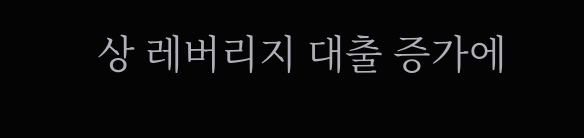상 레버리지 대출 증가에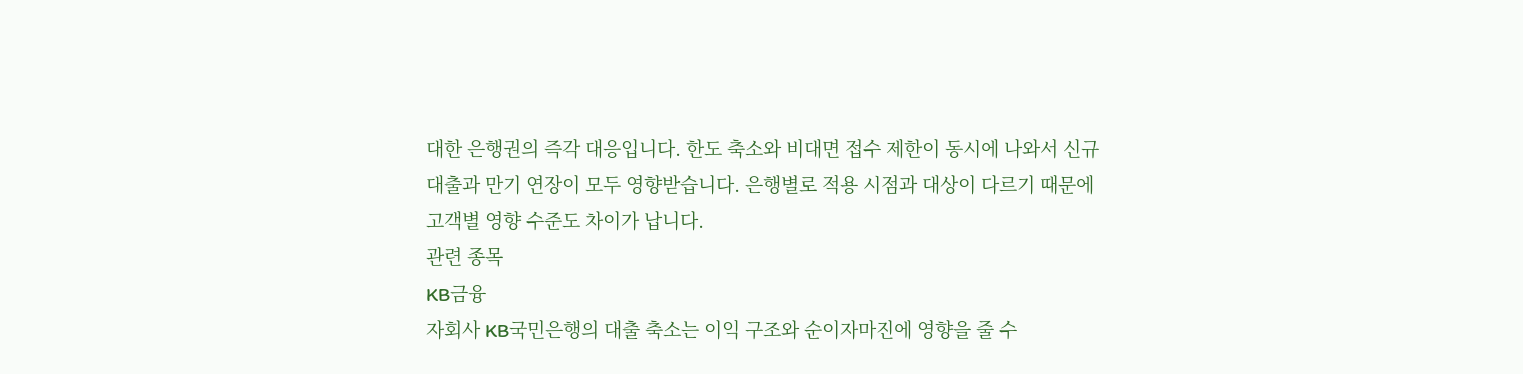대한 은행권의 즉각 대응입니다. 한도 축소와 비대면 접수 제한이 동시에 나와서 신규 대출과 만기 연장이 모두 영향받습니다. 은행별로 적용 시점과 대상이 다르기 때문에 고객별 영향 수준도 차이가 납니다.
관련 종목
KB금융
자회사 KB국민은행의 대출 축소는 이익 구조와 순이자마진에 영향을 줄 수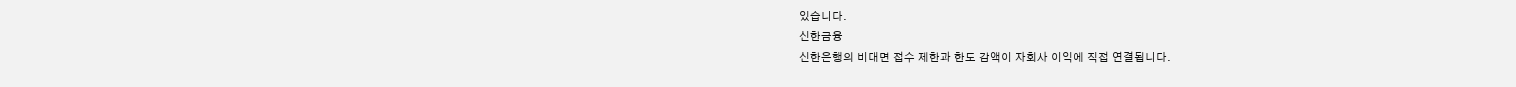있습니다.
신한금융
신한은행의 비대면 접수 제한과 한도 감액이 자회사 이익에 직접 연결됩니다.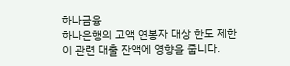하나금융
하나은행의 고액 연봉자 대상 한도 제한이 관련 대출 잔액에 영향을 줍니다.